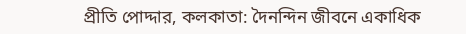প্রীতি পোদ্দার, কলকাতা: দৈনন্দিন জীবনে একাধিক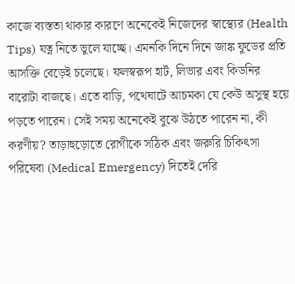কাজে ব্যস্ততা থাকার কারণে অনেকেই নিজেদের স্বাস্থ্যের (Health Tips) যত্ন নিতে ভুলে যাচ্ছে। এমনকি দিনে দিনে জাঙ্ক ফুডের প্রতি আসক্তি বেড়েই চলেছে। ফলস্বরূপ হার্ট, লিভার এবং কিডনির বারোটা বাজছে। এতে বাড়ি, পথেঘাটে আচমকা যে কেউ অসুস্থ হয়ে পড়তে পারেন। সেই সময় অনেকেই বুঝে উঠতে পারেন না, কী করণীয়? তাড়াহুড়োতে রোগীকে সঠিক এবং জরুরি চিকিৎসা পরিষেবা (Medical Emergency) দিতেই দেরি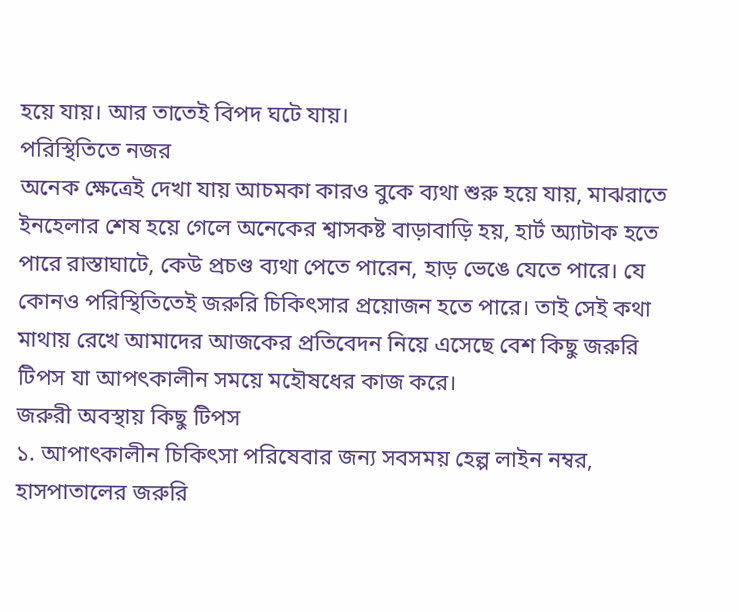হয়ে যায়। আর তাতেই বিপদ ঘটে যায়।
পরিস্থিতিতে নজর
অনেক ক্ষেত্রেই দেখা যায় আচমকা কারও বুকে ব্যথা শুরু হয়ে যায়, মাঝরাতে ইনহেলার শেষ হয়ে গেলে অনেকের শ্বাসকষ্ট বাড়াবাড়ি হয়, হার্ট অ্যাটাক হতে পারে রাস্তাঘাটে, কেউ প্রচণ্ড ব্যথা পেতে পারেন, হাড় ভেঙে যেতে পারে। যে কোনও পরিস্থিতিতেই জরুরি চিকিৎসার প্রয়োজন হতে পারে। তাই সেই কথা মাথায় রেখে আমাদের আজকের প্রতিবেদন নিয়ে এসেছে বেশ কিছু জরুরি টিপস যা আপৎকালীন সময়ে মহৌষধের কাজ করে।
জরুরী অবস্থায় কিছু টিপস
১. আপাৎকালীন চিকিৎসা পরিষেবার জন্য সবসময় হেল্প লাইন নম্বর, হাসপাতালের জরুরি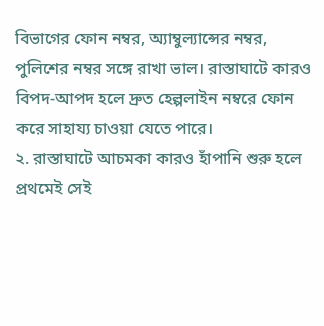বিভাগের ফোন নম্বর, অ্যাম্বুল্যান্সের নম্বর, পুলিশের নম্বর সঙ্গে রাখা ভাল। রাস্তাঘাটে কারও বিপদ-আপদ হলে দ্রুত হেল্পলাইন নম্বরে ফোন করে সাহায্য চাওয়া যেতে পারে।
২. রাস্তাঘাটে আচমকা কারও হাঁপানি শুরু হলে প্রথমেই সেই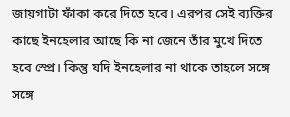জায়গাটা ফাঁকা করে দিতে হবে। এরপর সেই ব্যক্তির কাছে ইনহেলার আছে কি না জেনে তাঁর মুখে দিতে হবে স্প্রে। কিন্তু যদি ইনহেলার না থাকে তাহলে সঙ্গে সঙ্গে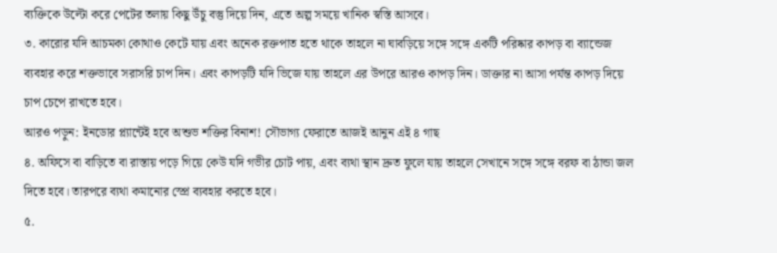ব্যক্তিকে উল্টো করে পেটের তলায় কিছু উঁচু বস্তু দিয়ে দিন, এতে অল্প সময়ে খানিক স্বস্তি আসবে।
৩. কারোর যদি আচমকা কোথাও কেটে যায় এবং অনেক রক্তপাত হতে থাকে তাহলে না ঘাবড়িয়ে সঙ্গে সঙ্গে একটি পরিষ্কার কাপড় বা ব্যান্ডেজ ব্যবহার করে শক্তভাবে সরাসরি চাপ দিন। এবং কাপড়টি যদি ভিজে যায় তাহলে এর উপরে আরও কাপড় দিন। ডাক্তার না আসা পর্যন্ত কাপড় দিয়ে চাপ চেপে রাখতে হবে।
আরও পড়ুন: ইনডোর প্ল্যান্টেই হবে অশুভ শক্তির বিনাশ! সৌভাগ্য ফেরাতে আজই আনুন এই ৪ গাছ
৪. অফিসে বা বাড়িতে বা রাস্তায় পড়ে গিয়ে কেউ যদি গভীর চোট পায়, এবং ব্যথা স্থান দ্রুত ফুলে যায় তাহলে সেখানে সঙ্গে সঙ্গে বরফ বা ঠান্ডা জল দিতে হবে। তারপরে ব্যথা কমানোর স্প্রে ব্যবহার করতে হবে।
৫.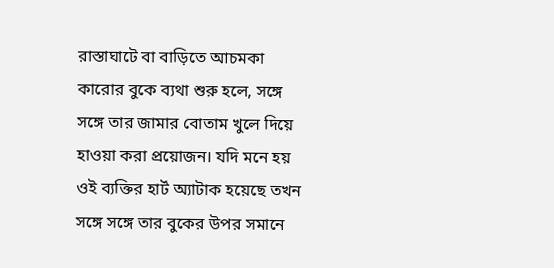রাস্তাঘাটে বা বাড়িতে আচমকা কারোর বুকে ব্যথা শুরু হলে, সঙ্গে সঙ্গে তার জামার বোতাম খুলে দিয়ে হাওয়া করা প্রয়োজন। যদি মনে হয় ওই ব্যক্তির হার্ট অ্যাটাক হয়েছে তখন সঙ্গে সঙ্গে তার বুকের উপর সমানে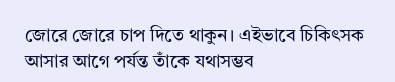জোরে জোরে চাপ দিতে থাকুন। এইভাবে চিকিৎসক আসার আগে পর্যন্ত তাঁকে যথাসম্ভব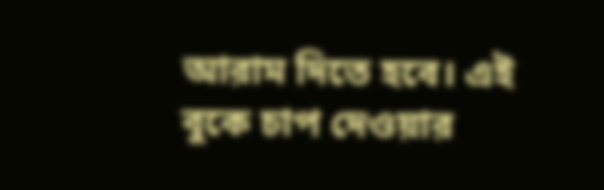আরাম দিতে হবে। এই বুকে চাপ দেওয়ার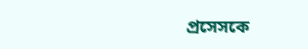প্রসেসকে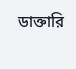ডাক্তারি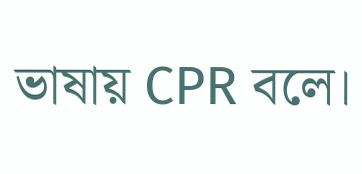ভাষায় CPR বলে।